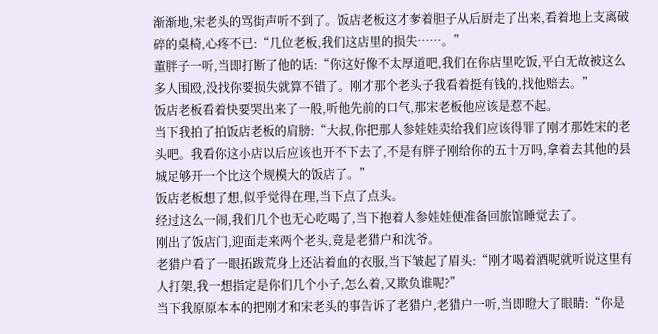渐渐地,宋老头的骂街声听不到了。饭店老板这才奓着胆子从后厨走了出来,看着地上支离破碎的桌椅,心疼不已:“几位老板,我们这店里的损失……。”
董胖子一听,当即打断了他的话:“你这好像不太厚道吧,我们在你店里吃饭,平白无故被这么多人围殴,没找你要损失就算不错了。刚才那个老头子我看着挺有钱的,找他赔去。”
饭店老板看着快要哭出来了一般,听他先前的口气,那宋老板他应该是惹不起。
当下我拍了拍饭店老板的肩膀:“大叔,你把那人参娃娃卖给我们应该得罪了刚才那姓宋的老头吧。我看你这小店以后应该也开不下去了,不是有胖子刚给你的五十万吗,拿着去其他的县城足够开一个比这个规模大的饭店了。”
饭店老板想了想,似乎觉得在理,当下点了点头。
经过这么一闹,我们几个也无心吃喝了,当下抱着人参娃娃便准备回旅馆睡觉去了。
刚出了饭店门,迎面走来两个老头,竟是老猎户和沈爷。
老猎户看了一眼拓跋荒身上还沾着血的衣服,当下皱起了眉头:“刚才喝着酒呢就听说这里有人打架,我一想指定是你们几个小子,怎么着,又欺负谁呢?”
当下我原原本本的把刚才和宋老头的事告诉了老猎户,老猎户一听,当即瞪大了眼睛:“你是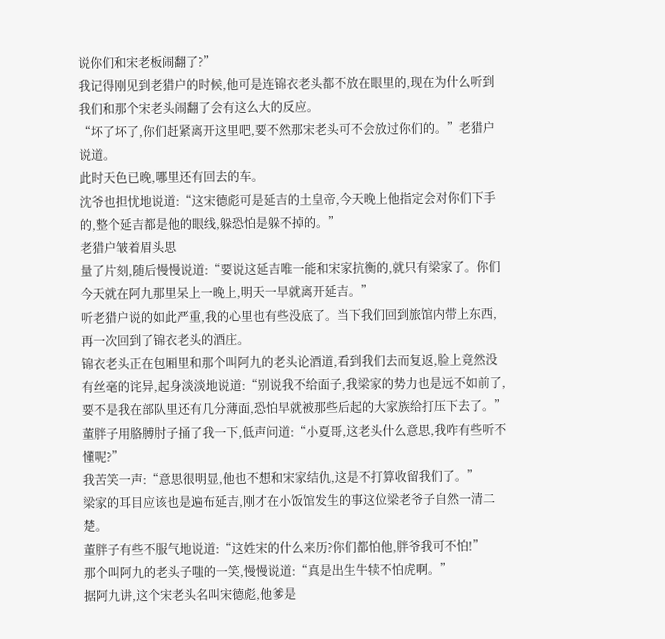说你们和宋老板闹翻了?”
我记得刚见到老猎户的时候,他可是连锦衣老头都不放在眼里的,现在为什么听到我们和那个宋老头闹翻了会有这么大的反应。
“坏了坏了,你们赶紧离开这里吧,要不然那宋老头可不会放过你们的。”老猎户说道。
此时天色已晚,哪里还有回去的车。
沈爷也担忧地说道:“这宋德彪可是延吉的土皇帝,今天晚上他指定会对你们下手的,整个延吉都是他的眼线,躲恐怕是躲不掉的。”
老猎户皱着眉头思
量了片刻,随后慢慢说道:“要说这延吉唯一能和宋家抗衡的,就只有梁家了。你们今天就在阿九那里呆上一晚上,明天一早就离开延吉。”
听老猎户说的如此严重,我的心里也有些没底了。当下我们回到旅馆内带上东西,再一次回到了锦衣老头的酒庄。
锦衣老头正在包厢里和那个叫阿九的老头论酒道,看到我们去而复返,脸上竟然没有丝毫的诧异,起身淡淡地说道:“别说我不给面子,我梁家的势力也是远不如前了,要不是我在部队里还有几分薄面,恐怕早就被那些后起的大家族给打压下去了。”
董胖子用胳膊肘子捅了我一下,低声问道:“小夏哥,这老头什么意思,我咋有些听不懂呢?”
我苦笑一声:“意思很明显,他也不想和宋家结仇,这是不打算收留我们了。”
梁家的耳目应该也是遍布延吉,刚才在小饭馆发生的事这位梁老爷子自然一清二楚。
董胖子有些不服气地说道:“这姓宋的什么来历?你们都怕他,胖爷我可不怕!”
那个叫阿九的老头子嗤的一笑,慢慢说道:“真是出生牛犊不怕虎啊。”
据阿九讲,这个宋老头名叫宋德彪,他爹是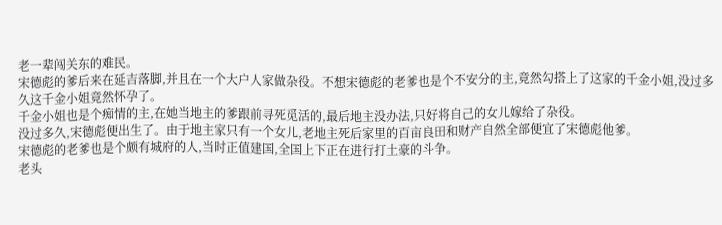老一辈闯关东的难民。
宋德彪的爹后来在延吉落脚,并且在一个大户人家做杂役。不想宋德彪的老爹也是个不安分的主,竟然勾搭上了这家的千金小姐,没过多久这千金小姐竟然怀孕了。
千金小姐也是个痴情的主,在她当地主的爹跟前寻死觅活的,最后地主没办法,只好将自己的女儿嫁给了杂役。
没过多久,宋德彪便出生了。由于地主家只有一个女儿,老地主死后家里的百亩良田和财产自然全部便宜了宋德彪他爹。
宋德彪的老爹也是个颇有城府的人,当时正值建国,全国上下正在进行打土豪的斗争。
老头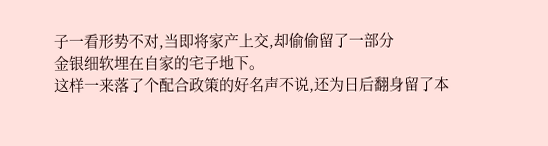子一看形势不对,当即将家产上交,却偷偷留了一部分
金银细软埋在自家的宅子地下。
这样一来落了个配合政策的好名声不说,还为日后翻身留了本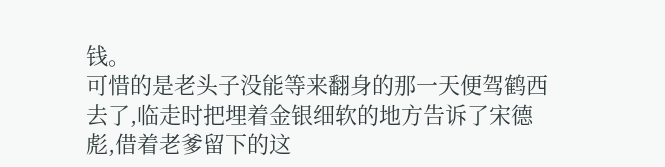钱。
可惜的是老头子没能等来翻身的那一天便驾鹤西去了,临走时把埋着金银细软的地方告诉了宋德彪,借着老爹留下的这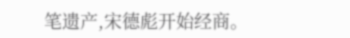笔遗产,宋德彪开始经商。